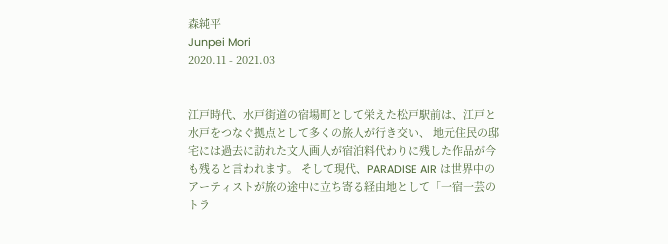森純平
Junpei Mori
2020.11 - 2021.03


江戸時代、水戸街道の宿場町として栄えた松戸駅前は、江戸と水戸をつなぐ拠点として多くの旅人が行き交い、 地元住民の邸宅には過去に訪れた文人画人が宿泊料代わりに残した作品が今も残ると言われます。 そして現代、PARADISE AIR は世界中のアーティストが旅の途中に立ち寄る経由地として「一宿一芸のトラ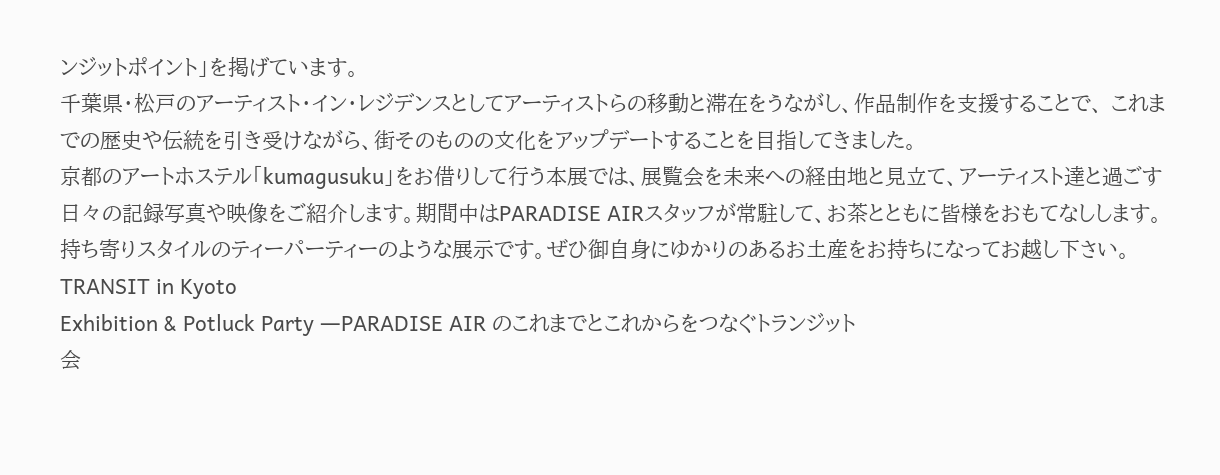ンジットポイント」を掲げています。
千葉県・松戸のアーティスト・イン・レジデンスとしてアーティストらの移動と滞在をうながし、作品制作を支援することで、 これまでの歴史や伝統を引き受けながら、街そのものの文化をアップデートすることを目指してきました。
京都のアートホステル「kumagusuku」をお借りして行う本展では、展覧会を未来への経由地と見立て、アーティスト達と過ごす日々の記録写真や映像をご紹介します。期間中はPARADISE AIRスタッフが常駐して、お茶とともに皆様をおもてなしします。持ち寄りスタイルのティーパーティーのような展示です。ぜひ御自身にゆかりのあるお土産をお持ちになってお越し下さい。
TRANSIT in Kyoto
Exhibition & Potluck Party ―PARADISE AIR のこれまでとこれからをつなぐトランジット
会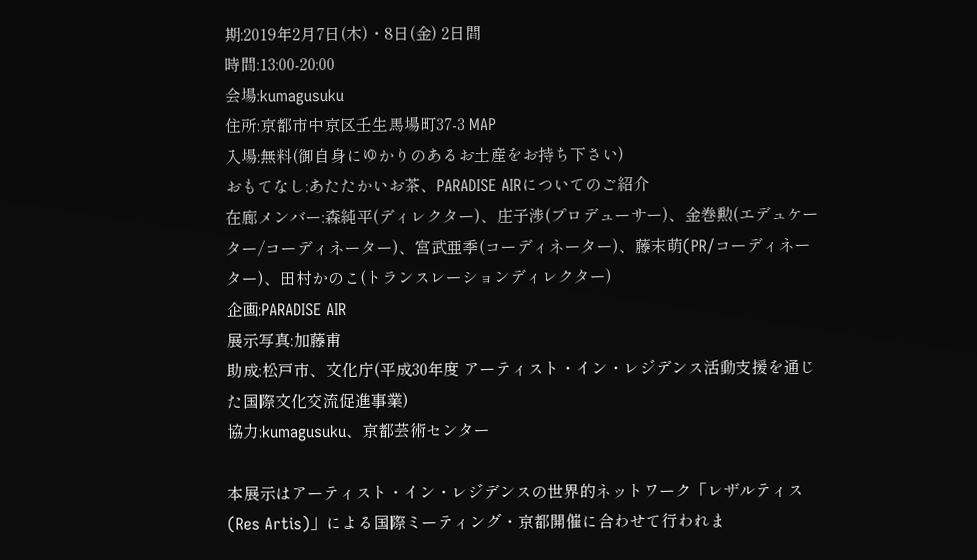期:2019年2月7日(木)・8日(金) 2日間
時間:13:00-20:00
会場:kumagusuku
住所:京都市中京区壬生馬場町37-3 MAP
入場:無料(御自身にゆかりのあるお土産をお持ち下さい)
おもてなし:あたたかいお茶、PARADISE AIRについてのご紹介
在廊メンバー:森純平(ディレクター)、庄子渉(プロデューサー)、金巻勲(エデュケーター/コーディネーター)、宮武亜季(コーディネーター)、藤末萌(PR/コーディネーター)、田村かのこ(トランスレーションディレクター)
企画:PARADISE AIR
展示写真:加藤甫
助成:松戸市、文化庁(平成30年度 アーティスト・イン・レジデンス活動支援を通じた国際文化交流促進事業)
協力:kumagusuku、京都芸術センター

本展示はアーティスト・イン・レジデンスの世界的ネットワーク「レザルティス(Res Artis)」による国際ミーティング・京都開催に合わせて行われま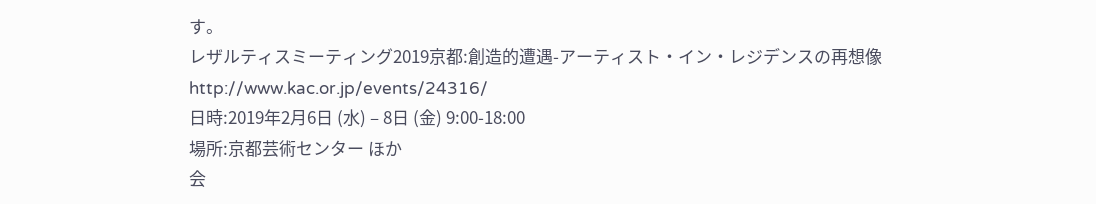す。
レザルティスミーティング2019京都:創造的遭遇-アーティスト・イン・レジデンスの再想像
http://www.kac.or.jp/events/24316/
日時:2019年2月6日 (水) – 8日 (金) 9:00-18:00
場所:京都芸術センター ほか
会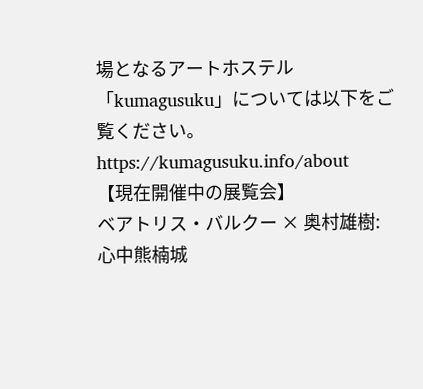場となるアートホステル「kumagusuku」については以下をご覧ください。
https://kumagusuku.info/about
【現在開催中の展覧会】
ベアトリス・バルクー × 奥村雄樹:心中熊楠城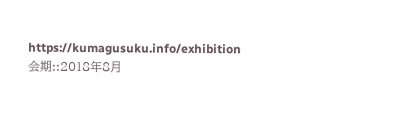https://kumagusuku.info/exhibition
会期::2018年8月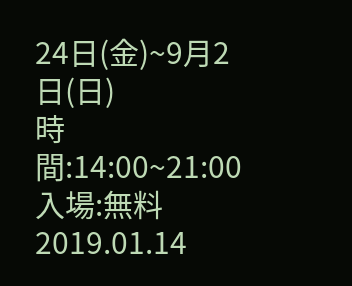24日(金)~9月2日(日)
時間:14:00~21:00
入場:無料
2019.01.14